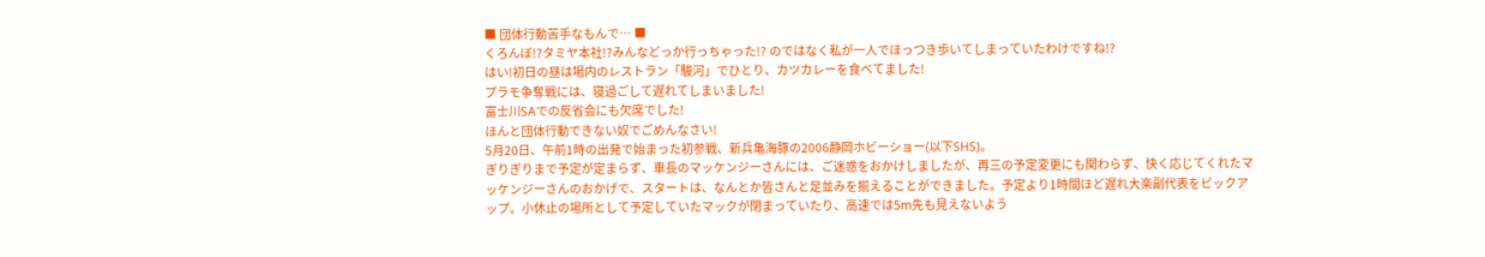■ 団体行動苦手なもんで… ■
くろんぼ!?タミヤ本社!?みんなどっか行っちゃった!? のではなく私が一人でほっつき歩いてしまっていたわけですね!?
はい!初日の昼は場内のレストラン「駿河」でひとり、カツカレーを食べてました!
プラモ争奪戦には、寝過ごして遅れてしまいました!
富士川SAでの反省会にも欠席でした!
ほんと団体行動できない奴でごめんなさい!
5月20日、午前1時の出発で始まった初参戦、新兵亀海豚の2006静岡ホビーショー(以下SHS)。
ぎりぎりまで予定が定まらず、車長のマッケンジーさんには、ご迷惑をおかけしましたが、再三の予定変更にも関わらず、快く応じてくれたマッケンジーさんのおかげで、スタートは、なんとか皆さんと足並みを揃えることができました。予定より1時間ほど遅れ大楽副代表をピックアップ。小休止の場所として予定していたマックが閉まっていたり、高速では5m先も見えないよう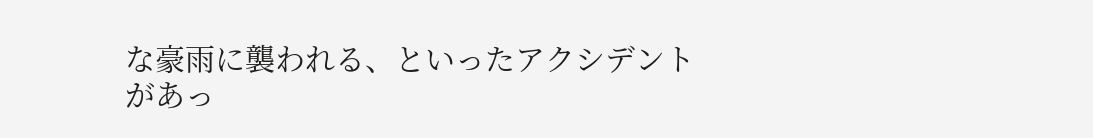な豪雨に襲われる、といったアクシデントがあっ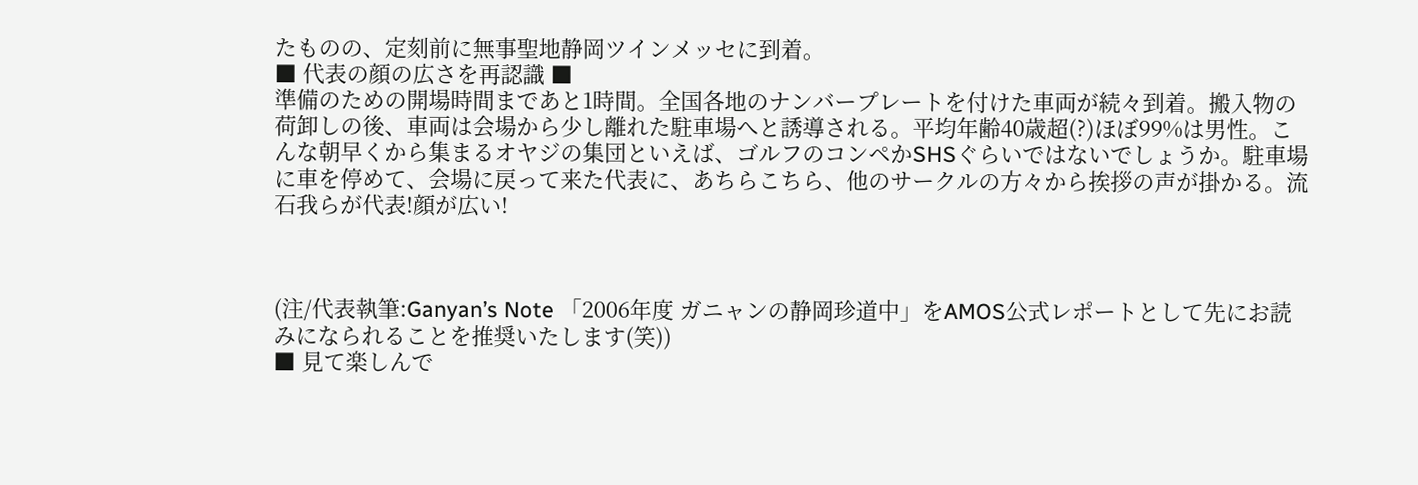たものの、定刻前に無事聖地静岡ツインメッセに到着。
■ 代表の顔の広さを再認識 ■
準備のための開場時間まであと1時間。全国各地のナンバープレートを付けた車両が続々到着。搬入物の荷卸しの後、車両は会場から少し離れた駐車場へと誘導される。平均年齢40歳超(?)ほぼ99%は男性。こんな朝早くから集まるオヤジの集団といえば、ゴルフのコンペかSHSぐらいではないでしょうか。駐車場に車を停めて、会場に戻って来た代表に、あちらこちら、他のサークルの方々から挨拶の声が掛かる。流石我らが代表!顔が広い!



(注/代表執筆:Ganyan’s Note 「2006年度 ガニャンの静岡珍道中」をAMOS公式レポートとして先にお読みになられることを推奨いたします(笑))
■ 見て楽しんで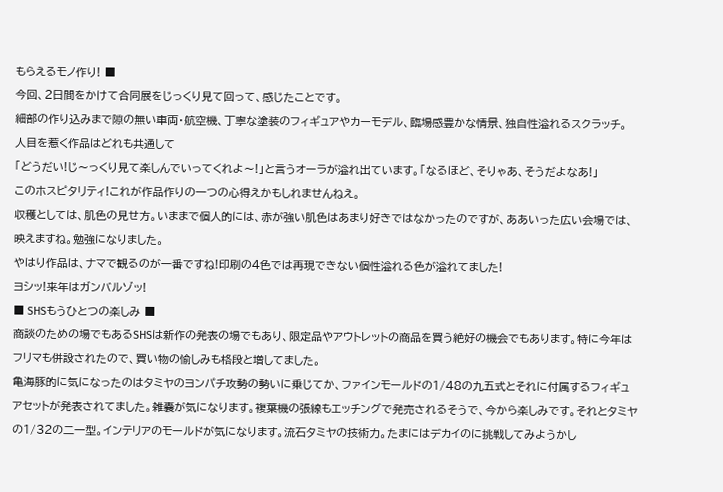もらえるモノ作り! ■
今回、2日間をかけて合同展をじっくり見て回って、感じたことです。
細部の作り込みまで隙の無い車両・航空機、丁寧な塗装のフィギュアやカーモデル、臨場感豊かな情景、独自性溢れるスクラッチ。
人目を惹く作品はどれも共通して
「どうだい!じ〜っくり見て楽しんでいってくれよ〜!」と言うオーラが溢れ出ています。「なるほど、そりゃあ、そうだよなあ!」
このホスピタリティ!これが作品作りの一つの心得えかもしれませんねえ。
収穫としては、肌色の見せ方。いままで個人的には、赤が強い肌色はあまり好きではなかったのですが、ああいった広い会場では、映えますね。勉強になりました。
やはり作品は、ナマで観るのが一番ですね!印刷の4色では再現できない個性溢れる色が溢れてました!
ヨシッ!来年はガンバルゾッ!
■ SHSもうひとつの楽しみ ■
商談のための場でもあるSHSは新作の発表の場でもあり、限定品やアウトレットの商品を買う絶好の機会でもあります。特に今年はフリマも併設されたので、買い物の愉しみも格段と増してました。
亀海豚的に気になったのはタミヤのヨンパチ攻勢の勢いに乗じてか、ファインモールドの1/48の九五式とそれに付属するフィギュアセットが発表されてました。雑嚢が気になります。複葉機の張線もエッチングで発売されるそうで、今から楽しみです。それとタミヤの1/32の二一型。インテリアのモールドが気になります。流石タミヤの技術力。たまにはデカイのに挑戦してみようかし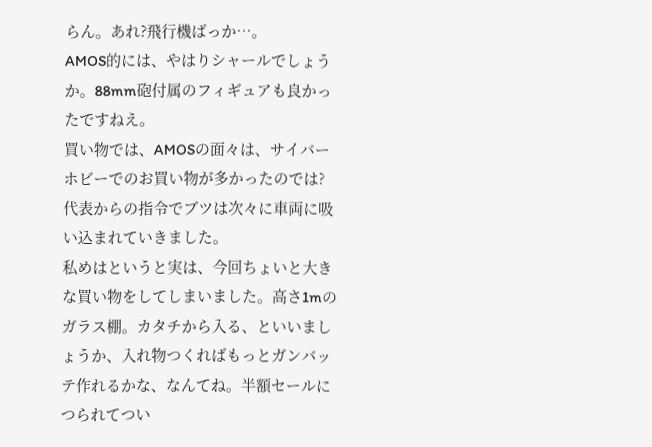らん。あれ?飛行機ばっか…。
AMOS的には、やはりシャールでしょうか。88mm砲付属のフィギュアも良かったですねえ。
買い物では、AMOSの面々は、サイバーホビーでのお買い物が多かったのでは?
代表からの指令でブツは次々に車両に吸い込まれていきました。
私めはというと実は、今回ちょいと大きな買い物をしてしまいました。高さ1mのガラス棚。カタチから入る、といいましょうか、入れ物つくればもっとガンバッテ作れるかな、なんてね。半額セールにつられてつい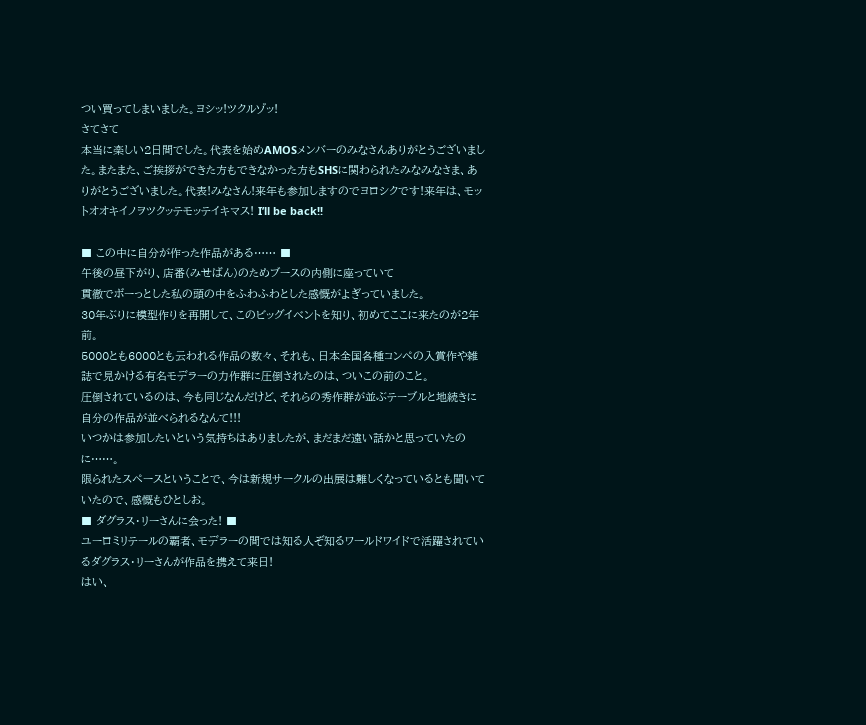つい買ってしまいました。ヨシッ!ツクルゾッ!
さてさて
本当に楽しい2日間でした。代表を始めAMOSメンバーのみなさんありがとうございました。またまた、ご挨拶ができた方もできなかった方もSHSに関わられたみなみなさま、ありがとうございました。代表!みなさん!来年も参加しますのでヨロシクです!来年は、モットオオキイノヲツクッテモッテイキマス! I’ll be back!!

■ この中に自分が作った作品がある…… ■
午後の昼下がり、店番(みせばん)のためブースの内側に座っていて
貫徹でボーっとした私の頭の中をふわふわとした感慨がよぎっていました。
30年ぶりに模型作りを再開して、このビッグイベントを知り、初めてここに来たのが2年前。
5000とも6000とも云われる作品の数々、それも、日本全国各種コンペの入賞作や雑誌で見かける有名モデラーの力作群に圧倒されたのは、ついこの前のこと。
圧倒されているのは、今も同じなんだけど、それらの秀作群が並ぶテーブルと地続きに自分の作品が並べられるなんて!!!
いつかは参加したいという気持ちはありましたが、まだまだ遠い話かと思っていたのに……。
限られたスペースということで、今は新規サークルの出展は難しくなっているとも聞いていたので、感慨もひとしお。
■ ダグラス・リーさんに会った! ■
ユーロミリテールの覇者、モデラーの間では知る人ぞ知るワールドワイドで活躍されているダグラス・リーさんが作品を携えて来日!
はい、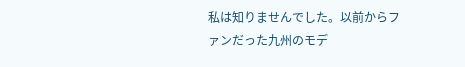私は知りませんでした。以前からファンだった九州のモデ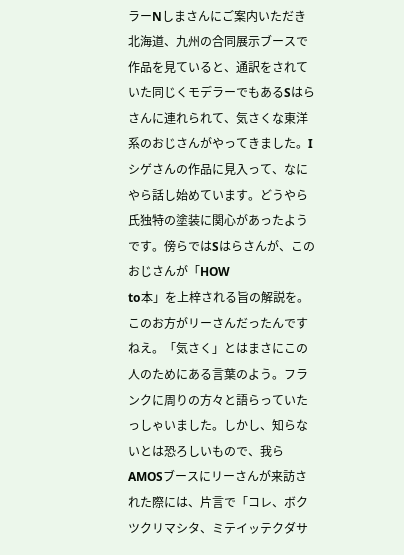ラーNしまさんにご案内いただき北海道、九州の合同展示ブースで作品を見ていると、通訳をされていた同じくモデラーでもあるSはらさんに連れられて、気さくな東洋系のおじさんがやってきました。Iシゲさんの作品に見入って、なにやら話し始めています。どうやら氏独特の塗装に関心があったようです。傍らではSはらさんが、このおじさんが「HOW
to本」を上梓される旨の解説を。このお方がリーさんだったんですねえ。「気さく」とはまさにこの人のためにある言葉のよう。フランクに周りの方々と語らっていたっしゃいました。しかし、知らないとは恐ろしいもので、我らAMOSブースにリーさんが来訪された際には、片言で「コレ、ボクツクリマシタ、ミテイッテクダサ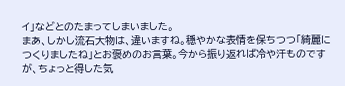イ」などとのたまってしまいました。
まあ、しかし流石大物は、違いますね。穏やかな表情を保ちつつ「綺麗につくりましたね」とお褒めのお言葉。今から振り返れば冷や汗ものですが、ちょっと得した気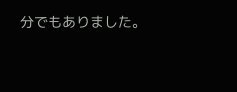分でもありました。